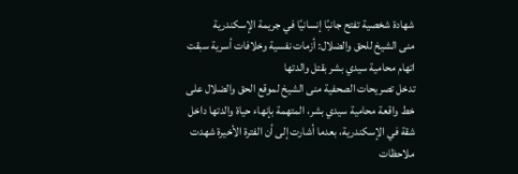شهادة شخصية تفتح جانبًا إنسانيًا في جريمة الإسكندرية
منى الشيخ للحق والضلال: أزمات نفسية وخلافات أسرية سبقت اتهام محامية سيدي بشر بقتل والدتها
تدخل تصريحات الصحفية منى الشيخ لموقع الحق والضلال على خط واقعة محامية سيدي بشر، المتهمة بإنهاء حياة والدتها داخل شقة في الإسكندرية، بعدما أشارت إلى أن الفترة الأخيرة شهدت ملاحظات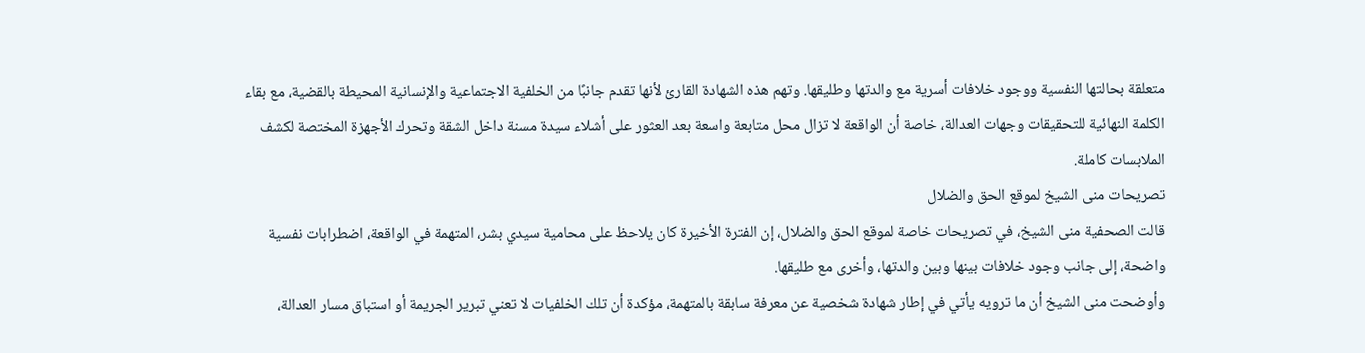متعلقة بحالتها النفسية ووجود خلافات أسرية مع والدتها وطليقها. وتهم هذه الشهادة القارئ لأنها تقدم جانبًا من الخلفية الاجتماعية والإنسانية المحيطة بالقضية، مع بقاء الكلمة النهائية للتحقيقات وجهات العدالة، خاصة أن الواقعة لا تزال محل متابعة واسعة بعد العثور على أشلاء سيدة مسنة داخل الشقة وتحرك الأجهزة المختصة لكشف الملابسات كاملة.
تصريحات منى الشيخ لموقع الحق والضلال
قالت الصحفية منى الشيخ، في تصريحات خاصة لموقع الحق والضلال، إن الفترة الأخيرة كان يلاحظ على محامية سيدي بشر، المتهمة في الواقعة، اضطرابات نفسية واضحة، إلى جانب وجود خلافات بينها وبين والدتها، وأخرى مع طليقها.
وأوضحت منى الشيخ أن ما ترويه يأتي في إطار شهادة شخصية عن معرفة سابقة بالمتهمة، مؤكدة أن تلك الخلفيات لا تعني تبرير الجريمة أو استباق مسار العدالة،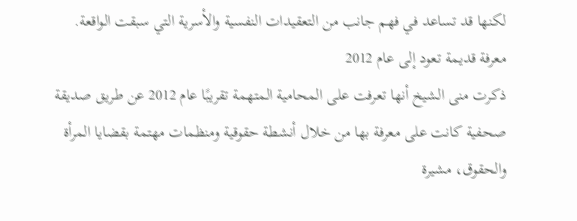لكنها قد تساعد في فهم جانب من التعقيدات النفسية والأسرية التي سبقت الواقعة.
معرفة قديمة تعود إلى عام 2012
ذكرت منى الشيخ أنها تعرفت على المحامية المتهمة تقريبًا عام 2012 عن طريق صديقة صحفية كانت على معرفة بها من خلال أنشطة حقوقية ومنظمات مهتمة بقضايا المرأة والحقوق، مشيرة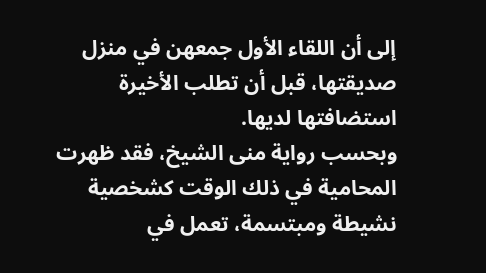إلى أن اللقاء الأول جمعهن في منزل صديقتها، قبل أن تطلب الأخيرة استضافتها لديها.
وبحسب رواية منى الشيخ، فقد ظهرت المحامية في ذلك الوقت كشخصية نشيطة ومبتسمة، تعمل في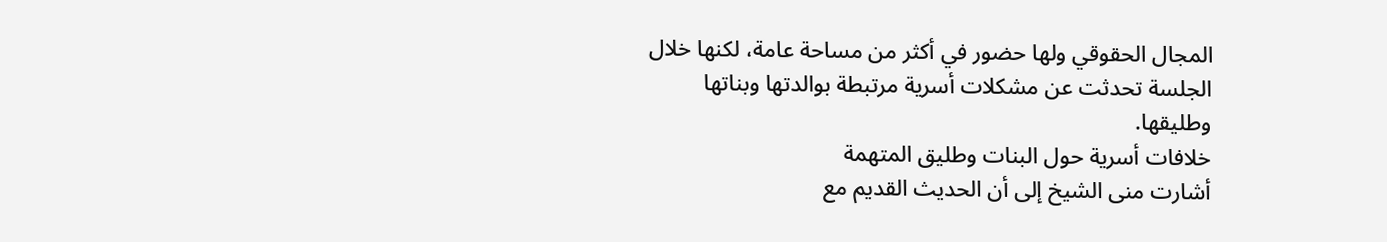المجال الحقوقي ولها حضور في أكثر من مساحة عامة، لكنها خلال الجلسة تحدثت عن مشكلات أسرية مرتبطة بوالدتها وبناتها وطليقها.
خلافات أسرية حول البنات وطليق المتهمة
أشارت منى الشيخ إلى أن الحديث القديم مع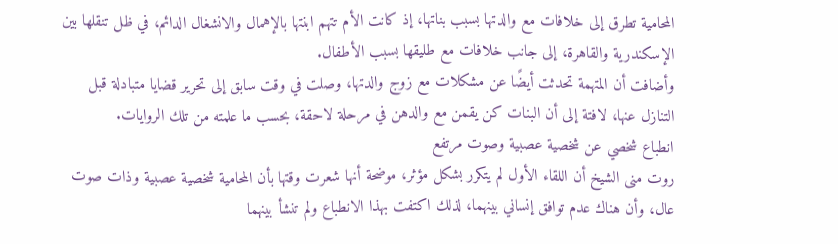المحامية تطرق إلى خلافات مع والدتها بسبب بناتها، إذ كانت الأم تتهم ابنتها بالإهمال والانشغال الدائم، في ظل تنقلها بين الإسكندرية والقاهرة، إلى جانب خلافات مع طليقها بسبب الأطفال.
وأضافت أن المتهمة تحدثت أيضًا عن مشكلات مع زوج والدتها، وصلت في وقت سابق إلى تحرير قضايا متبادلة قبل التنازل عنها، لافتة إلى أن البنات كن يقمن مع والدهن في مرحلة لاحقة، بحسب ما علمته من تلك الروايات.
انطباع شخصي عن شخصية عصبية وصوت مرتفع
روت منى الشيخ أن اللقاء الأول لم يتكرر بشكل مؤثر، موضحة أنها شعرت وقتها بأن المحامية شخصية عصبية وذات صوت عال، وأن هناك عدم توافق إنساني بينهما، لذلك اكتفت بهذا الانطباع ولم تنشأ بينهما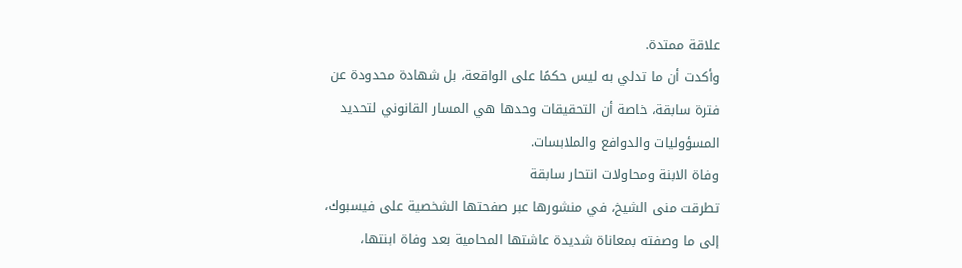علاقة ممتدة.
وأكدت أن ما تدلي به ليس حكمًا على الواقعة، بل شهادة محدودة عن فترة سابقة، خاصة أن التحقيقات وحدها هي المسار القانوني لتحديد المسؤوليات والدوافع والملابسات.
وفاة الابنة ومحاولات انتحار سابقة
تطرقت منى الشيخ، في منشورها عبر صفحتها الشخصية على فيسبوك، إلى ما وصفته بمعاناة شديدة عاشتها المحامية بعد وفاة ابنتها،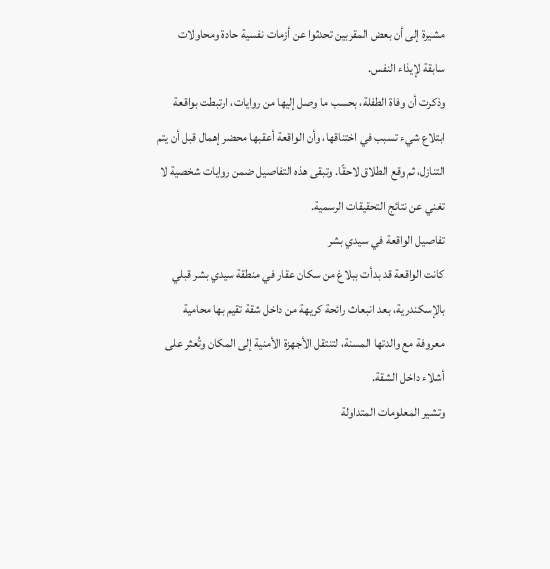مشيرة إلى أن بعض المقربين تحدثوا عن أزمات نفسية حادة ومحاولات سابقة لإيذاء النفس.
وذكرت أن وفاة الطفلة، بحسب ما وصل إليها من روايات، ارتبطت بواقعة ابتلاع شيء تسبب في اختناقها، وأن الواقعة أعقبها محضر إهمال قبل أن يتم التنازل، ثم وقع الطلاق لاحقًا. وتبقى هذه التفاصيل ضمن روايات شخصية لا تغني عن نتائج التحقيقات الرسمية.
تفاصيل الواقعة في سيدي بشر
كانت الواقعة قد بدأت ببلاغ من سكان عقار في منطقة سيدي بشر قبلي بالإسكندرية، بعد انبعاث رائحة كريهة من داخل شقة تقيم بها محامية معروفة مع والدتها المسنة، لتنتقل الأجهزة الأمنية إلى المكان وتُعثر على أشلاء داخل الشقة.
وتشير المعلومات المتداولة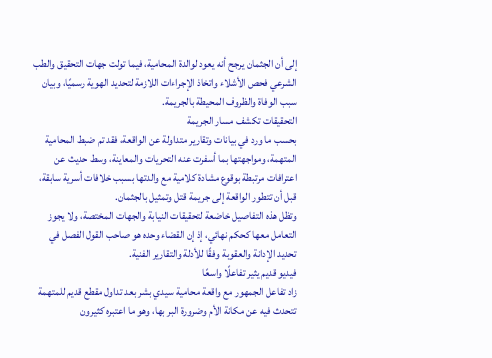إلى أن الجثمان يرجح أنه يعود لوالدة المحامية، فيما تولت جهات التحقيق والطب الشرعي فحص الأشلاء واتخاذ الإجراءات اللازمة لتحديد الهوية رسميًا، وبيان سبب الوفاة والظروف المحيطة بالجريمة.
التحقيقات تكشف مسار الجريمة
بحسب ما ورد في بيانات وتقارير متداولة عن الواقعة، فقد تم ضبط المحامية المتهمة، ومواجهتها بما أسفرت عنه التحريات والمعاينة، وسط حديث عن اعترافات مرتبطة بوقوع مشادة كلامية مع والدتها بسبب خلافات أسرية سابقة، قبل أن تتطور الواقعة إلى جريمة قتل وتمثيل بالجثمان.
وتظل هذه التفاصيل خاضعة لتحقيقات النيابة والجهات المختصة، ولا يجوز التعامل معها كحكم نهائي، إذ إن القضاء وحده هو صاحب القول الفصل في تحديد الإدانة والعقوبة وفقًا للأدلة والتقارير الفنية.
فيديو قديم يثير تفاعلًا واسعًا
زاد تفاعل الجمهور مع واقعة محامية سيدي بشر بعد تداول مقطع قديم للمتهمة تتحدث فيه عن مكانة الأم وضرورة البر بها، وهو ما اعتبره كثيرون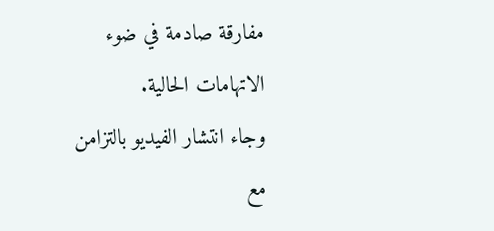مفارقة صادمة في ضوء الاتهامات الحالية.
وجاء انتشار الفيديو بالتزامن مع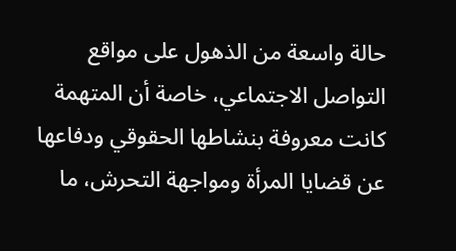حالة واسعة من الذهول على مواقع التواصل الاجتماعي، خاصة أن المتهمة كانت معروفة بنشاطها الحقوقي ودفاعها عن قضايا المرأة ومواجهة التحرش، ما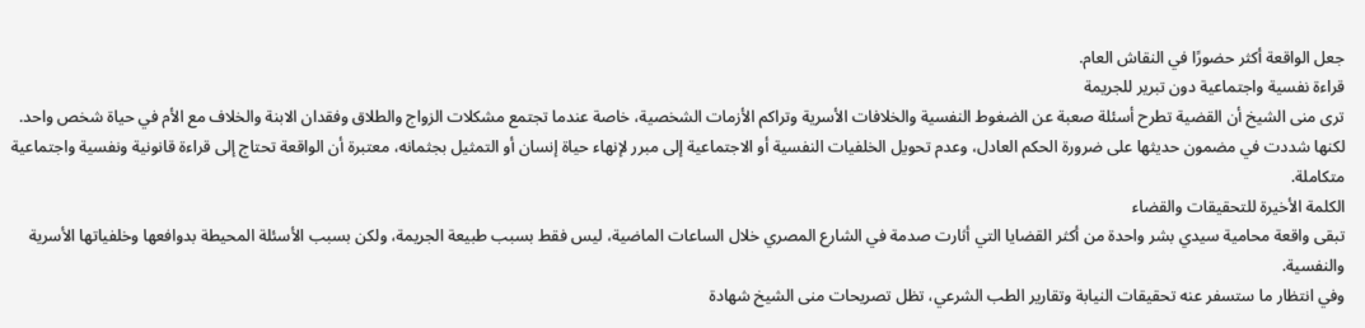جعل الواقعة أكثر حضورًا في النقاش العام.
قراءة نفسية واجتماعية دون تبرير للجريمة
ترى منى الشيخ أن القضية تطرح أسئلة صعبة عن الضغوط النفسية والخلافات الأسرية وتراكم الأزمات الشخصية، خاصة عندما تجتمع مشكلات الزواج والطلاق وفقدان الابنة والخلاف مع الأم في حياة شخص واحد.
لكنها شددت في مضمون حديثها على ضرورة الحكم العادل، وعدم تحويل الخلفيات النفسية أو الاجتماعية إلى مبرر لإنهاء حياة إنسان أو التمثيل بجثمانه، معتبرة أن الواقعة تحتاج إلى قراءة قانونية ونفسية واجتماعية متكاملة.
الكلمة الأخيرة للتحقيقات والقضاء
تبقى واقعة محامية سيدي بشر واحدة من أكثر القضايا التي أثارت صدمة في الشارع المصري خلال الساعات الماضية، ليس فقط بسبب طبيعة الجريمة، ولكن بسبب الأسئلة المحيطة بدوافعها وخلفياتها الأسرية والنفسية.
وفي انتظار ما ستسفر عنه تحقيقات النيابة وتقارير الطب الشرعي، تظل تصريحات منى الشيخ شهادة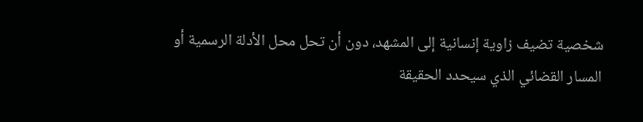شخصية تضيف زاوية إنسانية إلى المشهد، دون أن تحل محل الأدلة الرسمية أو المسار القضائي الذي سيحدد الحقيقة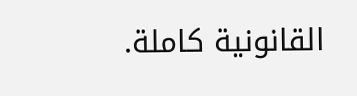القانونية كاملة.